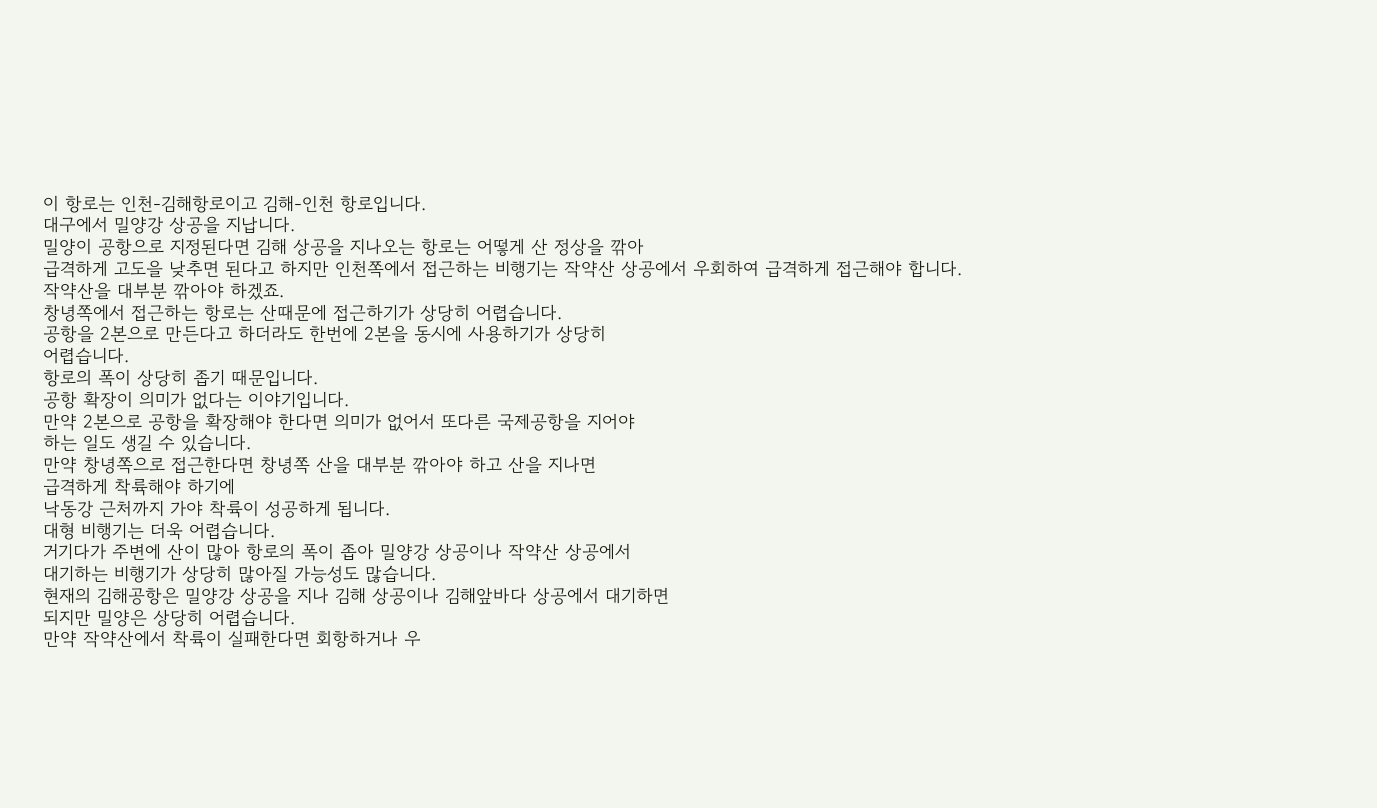이 항로는 인천-김해항로이고 김해-인천 항로입니다.
대구에서 밀양강 상공을 지납니다.
밀양이 공항으로 지정된다면 김해 상공을 지나오는 항로는 어떻게 산 정상을 깎아
급격하게 고도을 낮추면 된다고 하지만 인천쪽에서 접근하는 비행기는 작약산 상공에서 우회하여 급격하게 접근해야 합니다.
작약산을 대부분 깎아야 하겠죠.
창녕쪽에서 접근하는 항로는 산때문에 접근하기가 상당히 어렵습니다.
공항을 2본으로 만든다고 하더라도 한번에 2본을 동시에 사용하기가 상당히
어렵습니다.
항로의 폭이 상당히 좁기 때문입니다.
공항 확장이 의미가 없다는 이야기입니다.
만약 2본으로 공항을 확장해야 한다면 의미가 없어서 또다른 국제공항을 지어야
하는 일도 생길 수 있습니다.
만약 창녕쪽으로 접근한다면 창녕쪽 산을 대부분 깎아야 하고 산을 지나면
급격하게 착륙해야 하기에
낙동강 근처까지 가야 착륙이 성공하게 됩니다.
대형 비행기는 더욱 어렵습니다.
거기다가 주변에 산이 많아 항로의 폭이 좁아 밀양강 상공이나 작약산 상공에서
대기하는 비행기가 상당히 많아질 가능성도 많습니다.
현재의 김해공항은 밀양강 상공을 지나 김해 상공이나 김해앞바다 상공에서 대기하면
되지만 밀양은 상당히 어렵습니다.
만약 작약산에서 착륙이 실패한다면 회항하거나 우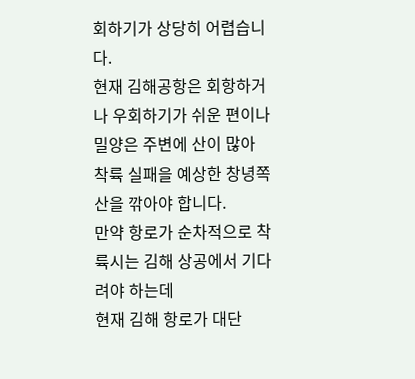회하기가 상당히 어렵습니다.
현재 김해공항은 회항하거나 우회하기가 쉬운 편이나 밀양은 주변에 산이 많아
착륙 실패을 예상한 창녕쪽 산을 깎아야 합니다.
만약 항로가 순차적으로 착륙시는 김해 상공에서 기다려야 하는데
현재 김해 항로가 대단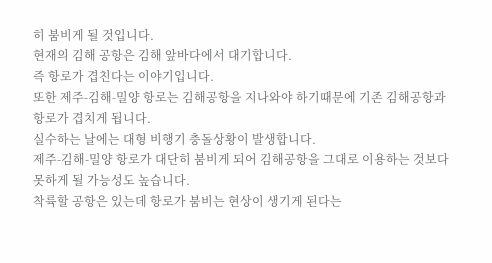히 붐비게 될 것입니다.
현재의 김해 공항은 김해 앞바다에서 대기합니다.
즉 항로가 겹친다는 이야기입니다.
또한 제주-김해-밀양 항로는 김해공항을 지나와야 하기때문에 기존 김해공항과
항로가 겹치게 됩니다.
실수하는 날에는 대형 비행기 충돌상황이 발생합니다.
제주-김해-밀양 항로가 대단히 붐비게 되어 김해공항을 그대로 이용하는 것보다
못하게 될 가능성도 높습니다.
착륙할 공항은 있는데 항로가 붐비는 현상이 생기게 된다는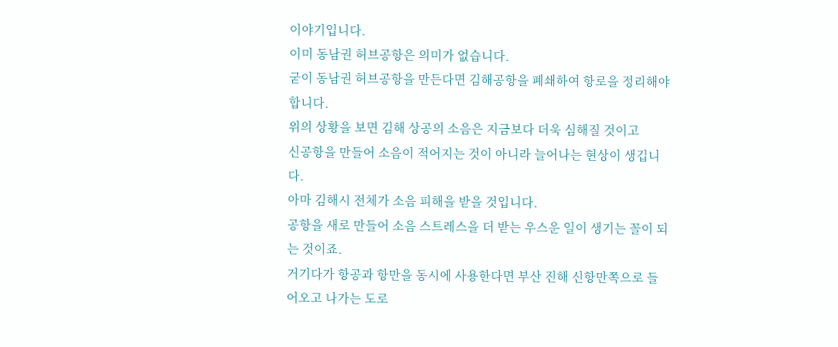이야기입니다.
이미 동남권 허브공항은 의미가 없습니다.
굳이 동남권 허브공항을 만든다면 김해공항을 폐쇄하여 항로을 정리해야 합니다.
위의 상황을 보면 김해 상공의 소음은 지금보다 더욱 심해질 것이고
신공항을 만들어 소음이 적어지는 것이 아니라 늘어나는 현상이 생깁니다.
아마 김해시 전체가 소음 피해을 받을 것입니다.
공항을 새로 만들어 소음 스트레스을 더 받는 우스운 일이 생기는 꼴이 되는 것이죠.
거기다가 항공과 항만을 동시에 사용한다면 부산 진해 신항만쪽으로 들어오고 나가는 도로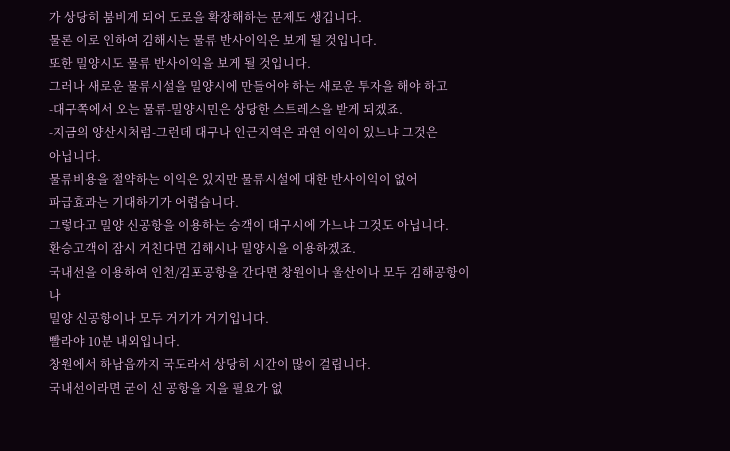가 상당히 붐비게 되어 도로을 확장해하는 문제도 생깁니다.
물론 이로 인하여 김해시는 물류 반사이익은 보게 될 것입니다.
또한 밀양시도 물류 반사이익을 보게 될 것입니다.
그러나 새로운 물류시설을 밀양시에 만들어야 하는 새로운 투자을 해야 하고
-대구쪽에서 오는 물류-밀양시민은 상당한 스트레스을 받게 되겠죠.
-지금의 양산시처럼-그런데 대구나 인근지역은 과연 이익이 있느냐 그것은
아닙니다.
물류비용을 절약하는 이익은 있지만 물류시설에 대한 반사이익이 없어
파급효과는 기대하기가 어렵습니다.
그렇다고 밀양 신공항을 이용하는 승객이 대구시에 가느냐 그것도 아닙니다.
환승고객이 잠시 거친다면 김해시나 밀양시을 이용하겠죠.
국내선을 이용하여 인천/김포공항을 간다면 창원이나 울산이나 모두 김해공항이나
밀양 신공항이나 모두 거기가 거기입니다.
빨라야 10분 내외입니다.
창원에서 하남읍까지 국도라서 상당히 시간이 많이 걸립니다.
국내선이라면 굳이 신 공항을 지을 필요가 없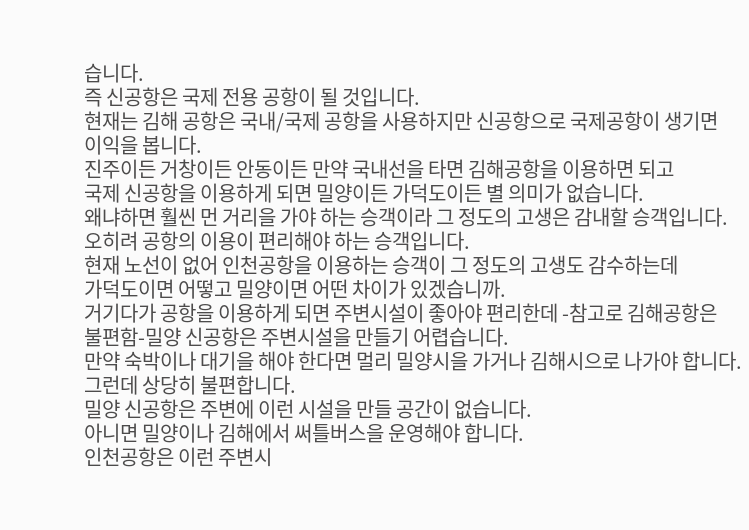습니다.
즉 신공항은 국제 전용 공항이 될 것입니다.
현재는 김해 공항은 국내/국제 공항을 사용하지만 신공항으로 국제공항이 생기면
이익을 봅니다.
진주이든 거창이든 안동이든 만약 국내선을 타면 김해공항을 이용하면 되고
국제 신공항을 이용하게 되면 밀양이든 가덕도이든 별 의미가 없습니다.
왜냐하면 훨씬 먼 거리을 가야 하는 승객이라 그 정도의 고생은 감내할 승객입니다.
오히려 공항의 이용이 편리해야 하는 승객입니다.
현재 노선이 없어 인천공항을 이용하는 승객이 그 정도의 고생도 감수하는데
가덕도이면 어떻고 밀양이면 어떤 차이가 있겠습니까.
거기다가 공항을 이용하게 되면 주변시설이 좋아야 편리한데 -참고로 김해공항은
불편함-밀양 신공항은 주변시설을 만들기 어렵습니다.
만약 숙박이나 대기을 해야 한다면 멀리 밀양시을 가거나 김해시으로 나가야 합니다.
그런데 상당히 불편합니다.
밀양 신공항은 주변에 이런 시설을 만들 공간이 없습니다.
아니면 밀양이나 김해에서 써틀버스을 운영해야 합니다.
인천공항은 이런 주변시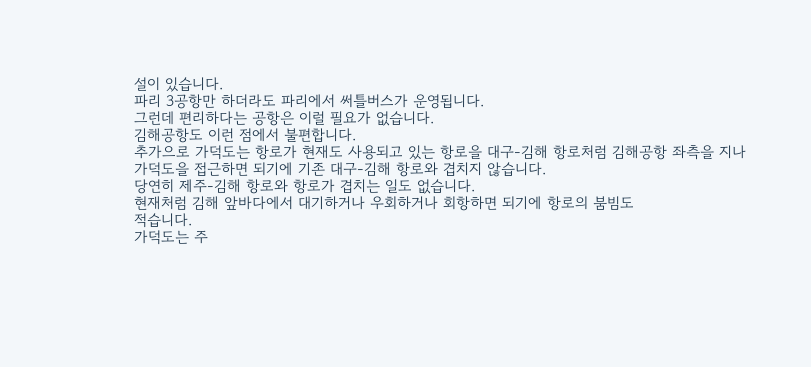설이 있습니다.
파리 3공항만 하더라도 파리에서 써틀버스가 운영됩니다.
그런데 편리하다는 공항은 이럴 필요가 없습니다.
김해공항도 이런 점에서 불편합니다.
추가으로 가덕도는 항로가 현재도 사용되고 있는 항로을 대구-김해 항로처럼 김해공항 좌측을 지나
가덕도을 접근하면 되기에 기존 대구-김해 항로와 겹치지 않습니다.
당연히 제주-김해 항로와 항로가 겹치는 일도 없습니다.
현재처럼 김해 앞바다에서 대기하거나 우회하거나 회항하면 되기에 항로의 붐빔도
적습니다.
가덕도는 주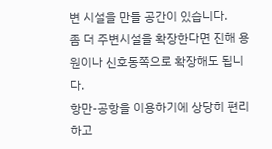변 시설을 만들 공간이 있습니다.
좀 더 주변시설을 확장한다면 진해 용원이나 신호동쪽으로 확장해도 됩니다.
항만-공항을 이용하기에 상당히 편리하고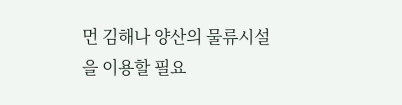먼 김해나 양산의 물류시설을 이용할 필요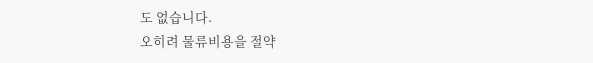도 없습니다.
오히려 물류비용을 절약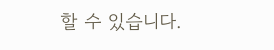할 수 있습니다.